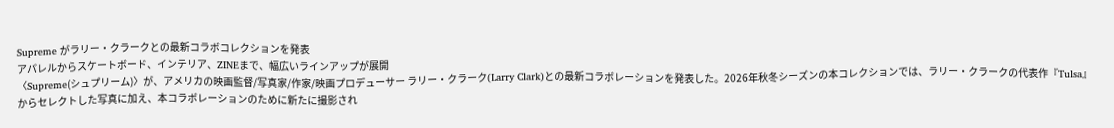Supreme がラリー・クラークとの最新コラボコレクションを発表
アパレルからスケートボード、インテリア、ZINEまで、幅広いラインアップが展開
〈Supreme(シュプリーム)〉が、アメリカの映画監督/写真家/作家/映画プロデューサー ラリー・クラーク(Larry Clark)との最新コラボレーションを発表した。2026年秋冬シーズンの本コレクションでは、ラリー・クラークの代表作『Tulsa』からセレクトした写真に加え、本コラボレーションのために新たに撮影され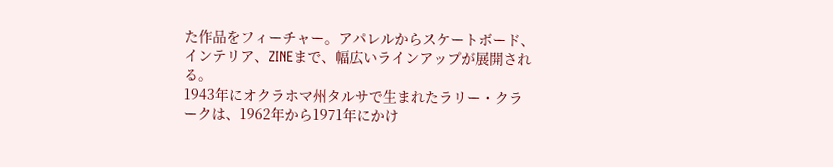た作品をフィーチャー。アパレルからスケートボード、インテリア、ZINEまで、幅広いラインアップが展開される。
1943年にオクラホマ州タルサで生まれたラリー・クラークは、1962年から1971年にかけ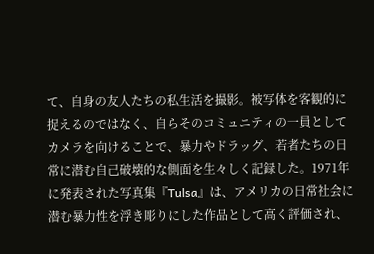て、自身の友人たちの私生活を撮影。被写体を客観的に捉えるのではなく、自らそのコミュニティの一員としてカメラを向けることで、暴力やドラッグ、若者たちの日常に潜む自己破壊的な側面を生々しく記録した。1971年に発表された写真集『Tulsa』は、アメリカの日常社会に潜む暴力性を浮き彫りにした作品として高く評価され、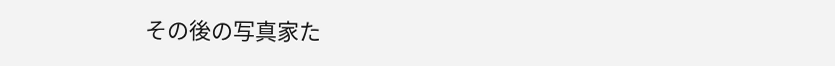その後の写真家た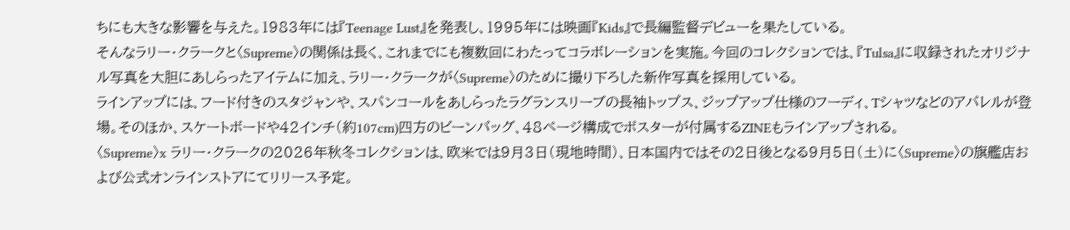ちにも大きな影響を与えた。1983年には『Teenage Lust』を発表し、1995年には映画『Kids』で長編監督デビューを果たしている。
そんなラリー・クラークと〈Supreme〉の関係は長く、これまでにも複数回にわたってコラボレーションを実施。今回のコレクションでは、『Tulsa』に収録されたオリジナル写真を大胆にあしらったアイテムに加え、ラリー・クラークが〈Supreme〉のために撮り下ろした新作写真を採用している。
ラインアップには、フード付きのスタジャンや、スパンコールをあしらったラグランスリーブの長袖トップス、ジップアップ仕様のフーディ、Tシャツなどのアパレルが登場。そのほか、スケートボードや42インチ(約107cm)四方のビーンバッグ、48ページ構成でポスターが付属するZINEもラインアップされる。
〈Supreme〉x ラリー・クラークの2026年秋冬コレクションは、欧米では9月3日(現地時間)、日本国内ではその2日後となる9月5日(土)に〈Supreme〉の旗艦店および公式オンラインストアにてリリース予定。